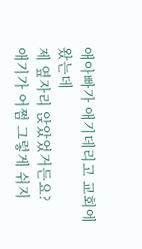애아빠가 애기데리고 교회에왔는데
제 옆자리 앉았었거든요?
애기가 어쩜 그렇게 쉬지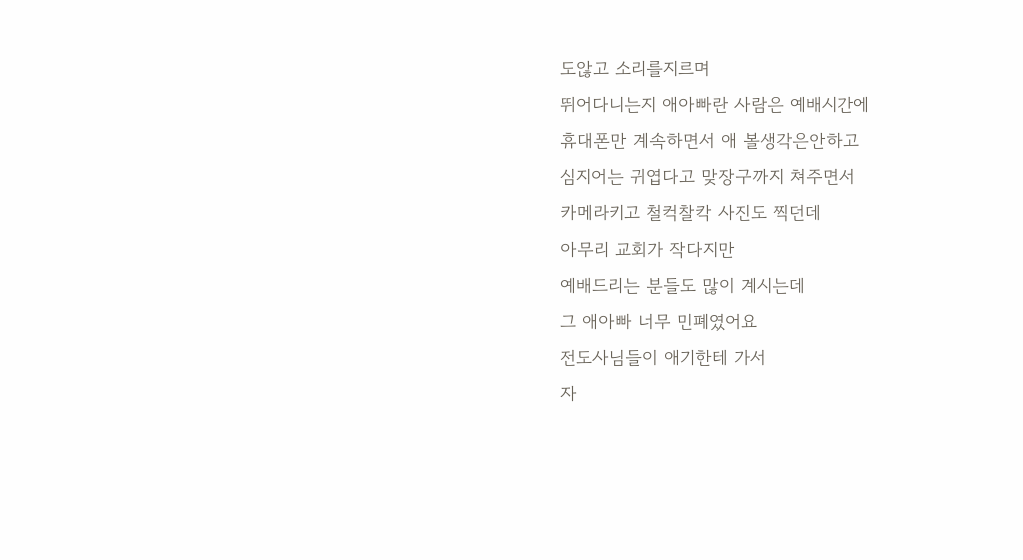도않고 소리를지르며
뛰어다니는지 애아빠란 사람은 예배시간에
휴대폰만 계속하면서 애 볼생각은안하고
심지어는 귀엽다고 맞장구까지 쳐주면서
카메라키고 철컥찰칵 사진도 찍던데
아무리 교회가 작다지만
예배드리는 분들도 많이 계시는데
그 애아빠 너무 민폐였어요
전도사님들이 애기한테 가서
자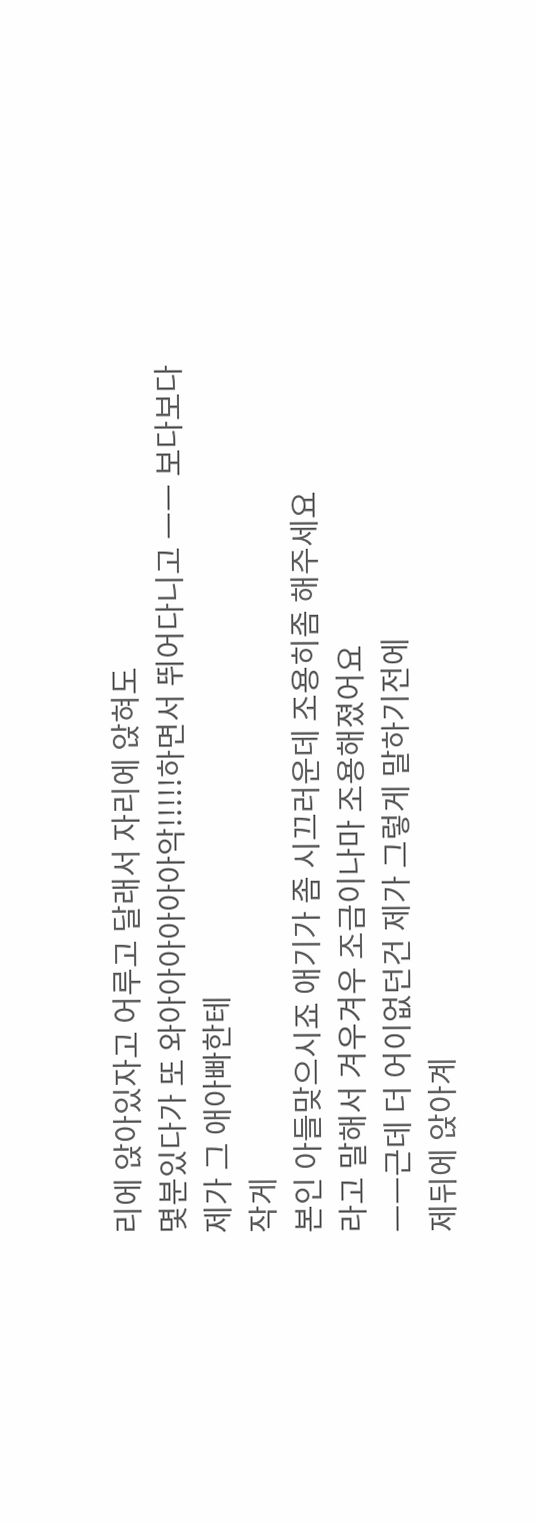리에 앉아있자고 어루고 달래서 자리에 앉혀도
몇분있다가 또 와아아아아아아악!!!!!하면서 뛰어다니고 ㅡㅡ 보다보다 제가 그 애아빠한테
작게
본인 아들맞으시죠 애기가 좀 시끄러운데 조용히좀 해주세요
라고 말해서 겨우겨우 조금이나마 조용해졌어요
ㅡㅡ근데 더 어이없던건 제가 그렇게 말하기전에
제뒤에 앉아계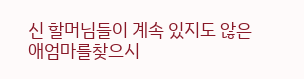신 할머님들이 계속 있지도 않은 애엄마를찾으시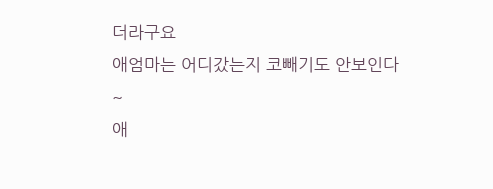더라구요
애엄마는 어디갔는지 코빼기도 안보인다~
애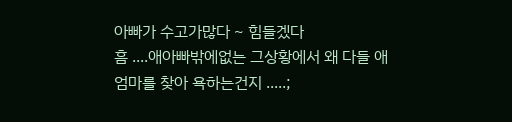아빠가 수고가많다 ~ 힘들겠다
흠 ....애아빠밖에없는 그상황에서 왜 다들 애엄마를 찾아 욕하는건지 .....;